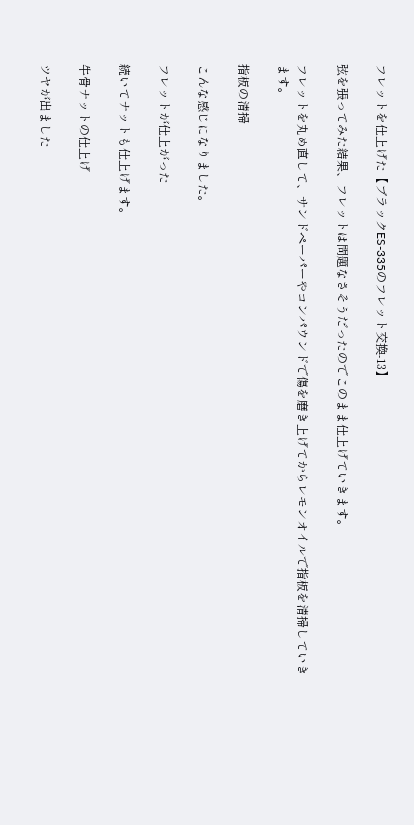フレットを仕上げた【ブラックES-335のフレット交換-13】

弦を張ってみた結果、フレットは問題なさそうだったのでこのまま仕上げていきます。

フレットを丸め直して、サンドペーパーやコンパウンドで傷を磨き上げてからレモンオイルで指板を清掃していきます。

指板の清掃

こんな感じになりました。

フレットが仕上がった

続いてナットも仕上げます。

牛骨ナットの仕上げ

ツヤが出ました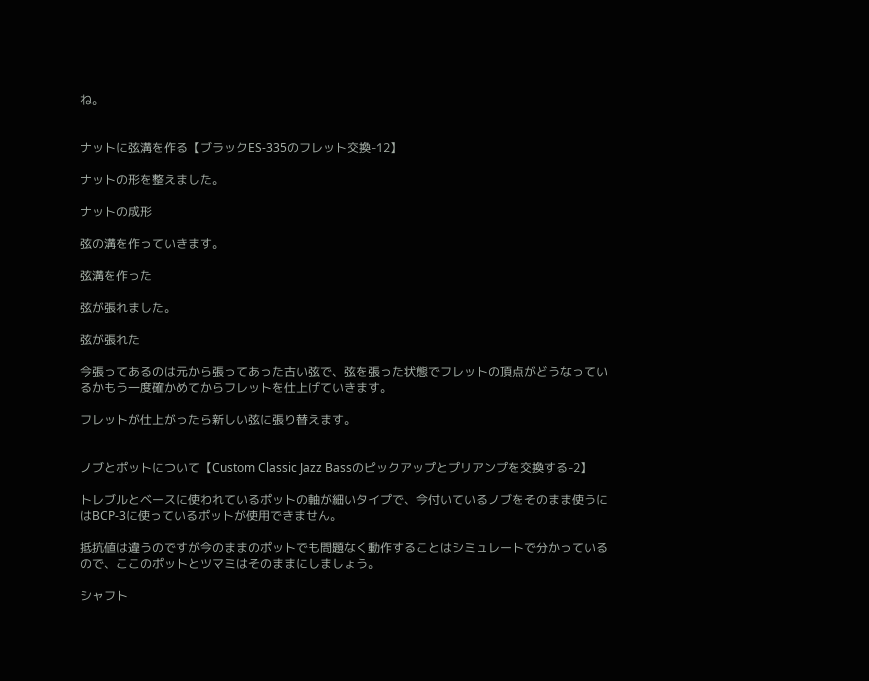ね。


ナットに弦溝を作る【ブラックES-335のフレット交換-12】

ナットの形を整えました。

ナットの成形

弦の溝を作っていきます。

弦溝を作った

弦が張れました。

弦が張れた

今張ってあるのは元から張ってあった古い弦で、弦を張った状態でフレットの頂点がどうなっているかもう一度確かめてからフレットを仕上げていきます。

フレットが仕上がったら新しい弦に張り替えます。


ノブとポットについて【Custom Classic Jazz Bassのピックアップとプリアンプを交換する-2】

トレブルとベースに使われているポットの軸が細いタイプで、今付いているノブをそのまま使うにはBCP-3に使っているポットが使用できません。

抵抗値は違うのですが今のままのポットでも問題なく動作することはシミュレートで分かっているので、ここのポットとツマミはそのままにしましょう。

シャフト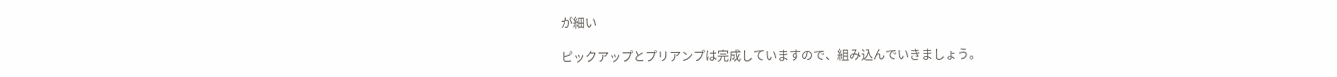が細い

ピックアップとプリアンプは完成していますので、組み込んでいきましょう。